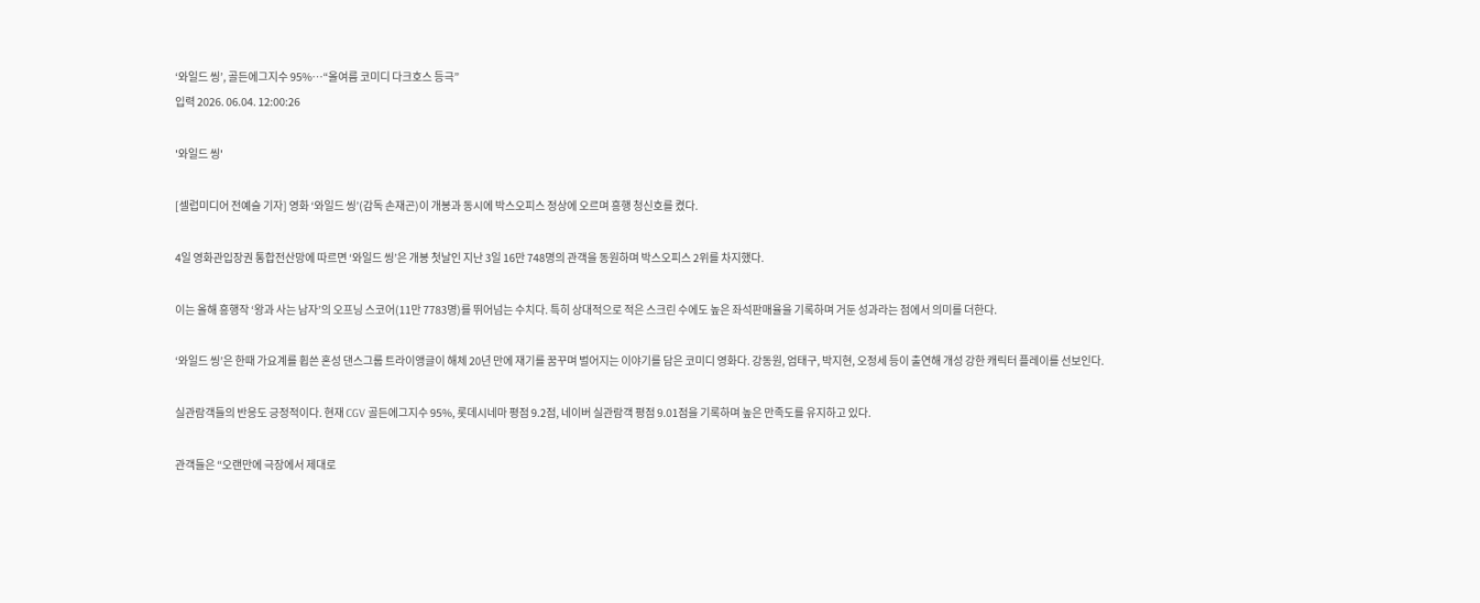‘와일드 씽’, 골든에그지수 95%…“올여름 코미디 다크호스 등극”
입력 2026. 06.04. 12:00:26

'와일드 씽'

[셀럽미디어 전예슬 기자] 영화 ‘와일드 씽’(감독 손재곤)이 개봉과 동시에 박스오피스 정상에 오르며 흥행 청신호를 켰다.

4일 영화관입장권 통합전산망에 따르면 ‘와일드 씽’은 개봉 첫날인 지난 3일 16만 748명의 관객을 동원하며 박스오피스 2위를 차지했다.

이는 올해 흥행작 ‘왕과 사는 남자’의 오프닝 스코어(11만 7783명)를 뛰어넘는 수치다. 특히 상대적으로 적은 스크린 수에도 높은 좌석판매율을 기록하며 거둔 성과라는 점에서 의미를 더한다.

‘와일드 씽’은 한때 가요계를 휩쓴 혼성 댄스그룹 트라이앵글이 해체 20년 만에 재기를 꿈꾸며 벌어지는 이야기를 담은 코미디 영화다. 강동원, 엄태구, 박지현, 오정세 등이 출연해 개성 강한 캐릭터 플레이를 선보인다.

실관람객들의 반응도 긍정적이다. 현재 CGV 골든에그지수 95%, 롯데시네마 평점 9.2점, 네이버 실관람객 평점 9.01점을 기록하며 높은 만족도를 유지하고 있다.

관객들은 “오랜만에 극장에서 제대로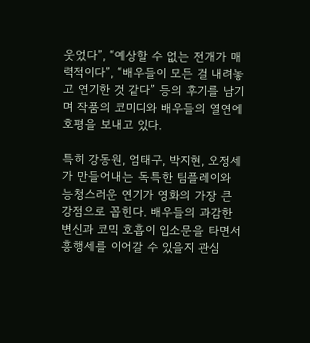웃었다”, “예상할 수 없는 전개가 매력적이다”, “배우들이 모든 걸 내려놓고 연기한 것 같다” 등의 후기를 남기며 작품의 코미디와 배우들의 열연에 호평을 보내고 있다.

특히 강동원, 엄태구, 박지현, 오정세가 만들어내는 독특한 팀플레이와 능청스러운 연기가 영화의 가장 큰 강점으로 꼽힌다. 배우들의 과감한 변신과 코믹 호흡이 입소문을 타면서 흥행세를 이어갈 수 있을지 관심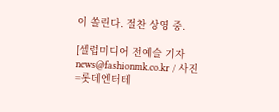이 쏠린다. 절찬 상영 중.

[셀럽미디어 전예슬 기자 news@fashionmk.co.kr / 사진=롯데엔터테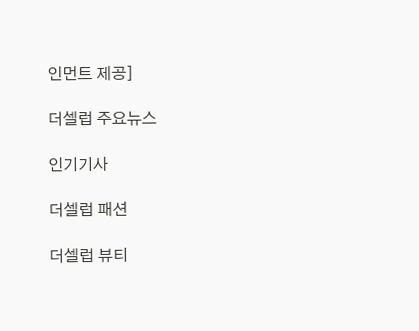인먼트 제공]

더셀럽 주요뉴스

인기기사

더셀럽 패션

더셀럽 뷰티